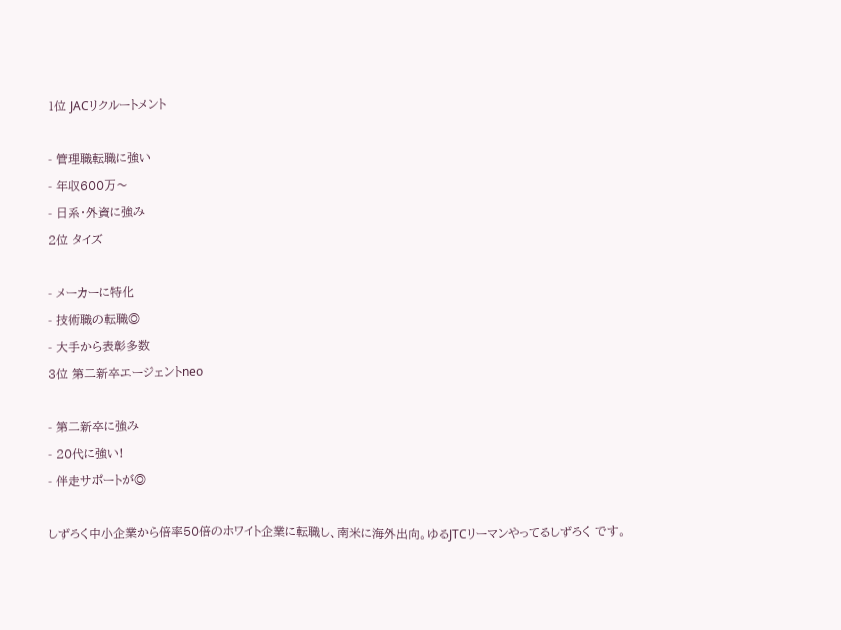1位 JACリクルートメント

- 管理職転職に強い
- 年収600万〜
- 日系・外資に強み
2位 タイズ

- メーカーに特化
- 技術職の転職◎
- 大手から表彰多数
3位 第二新卒エージェントneo

- 第二新卒に強み
- 20代に強い!
- 伴走サポートが◎

しずろく中小企業から倍率50倍のホワイト企業に転職し、南米に海外出向。ゆるJTCリーマンやってるしずろく です。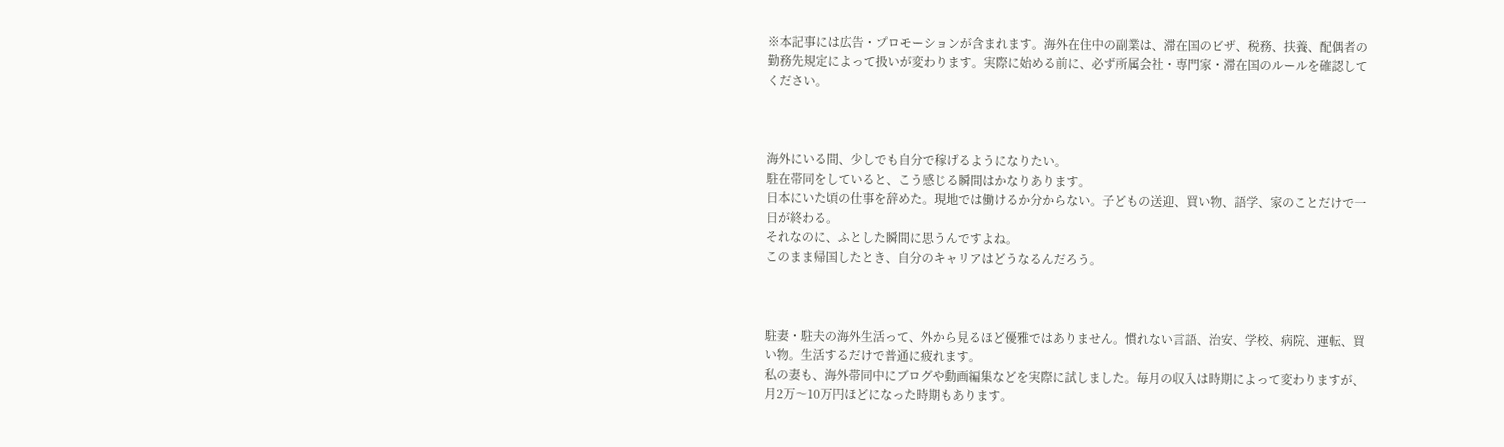※本記事には広告・プロモーションが含まれます。海外在住中の副業は、滞在国のビザ、税務、扶養、配偶者の勤務先規定によって扱いが変わります。実際に始める前に、必ず所属会社・専門家・滞在国のルールを確認してください。



海外にいる間、少しでも自分で稼げるようになりたい。
駐在帯同をしていると、こう感じる瞬間はかなりあります。
日本にいた頃の仕事を辞めた。現地では働けるか分からない。子どもの送迎、買い物、語学、家のことだけで一日が終わる。
それなのに、ふとした瞬間に思うんですよね。
このまま帰国したとき、自分のキャリアはどうなるんだろう。



駐妻・駐夫の海外生活って、外から見るほど優雅ではありません。慣れない言語、治安、学校、病院、運転、買い物。生活するだけで普通に疲れます。
私の妻も、海外帯同中にブログや動画編集などを実際に試しました。毎月の収入は時期によって変わりますが、月2万〜10万円ほどになった時期もあります。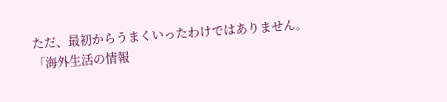ただ、最初からうまくいったわけではありません。
「海外生活の情報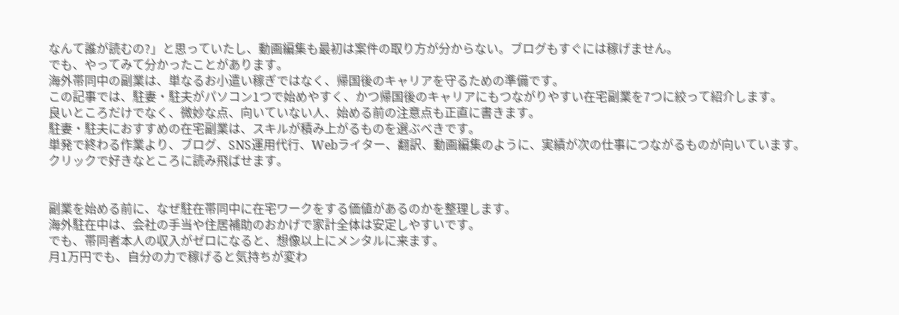なんて誰が読むの?」と思っていたし、動画編集も最初は案件の取り方が分からない。ブログもすぐには稼げません。
でも、やってみて分かったことがあります。
海外帯同中の副業は、単なるお小遣い稼ぎではなく、帰国後のキャリアを守るための準備です。
この記事では、駐妻・駐夫がパソコン1つで始めやすく、かつ帰国後のキャリアにもつながりやすい在宅副業を7つに絞って紹介します。
良いところだけでなく、微妙な点、向いていない人、始める前の注意点も正直に書きます。
駐妻・駐夫におすすめの在宅副業は、スキルが積み上がるものを選ぶべきです。
単発で終わる作業より、ブログ、SNS運用代行、Webライター、翻訳、動画編集のように、実績が次の仕事につながるものが向いています。
クリックで好きなところに読み飛ばせます。


副業を始める前に、なぜ駐在帯同中に在宅ワークをする価値があるのかを整理します。
海外駐在中は、会社の手当や住居補助のおかげで家計全体は安定しやすいです。
でも、帯同者本人の収入がゼロになると、想像以上にメンタルに来ます。
月1万円でも、自分の力で稼げると気持ちが変わ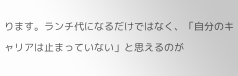ります。ランチ代になるだけではなく、「自分のキャリアは止まっていない」と思えるのが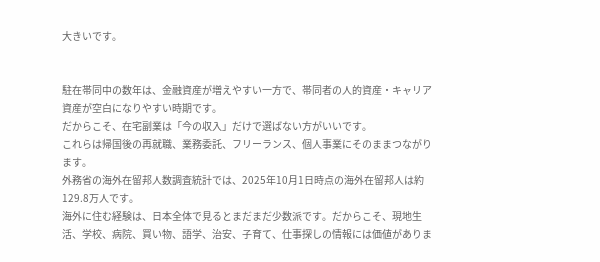大きいです。


駐在帯同中の数年は、金融資産が増えやすい一方で、帯同者の人的資産・キャリア資産が空白になりやすい時期です。
だからこそ、在宅副業は「今の収入」だけで選ばない方がいいです。
これらは帰国後の再就職、業務委託、フリーランス、個人事業にそのままつながります。
外務省の海外在留邦人数調査統計では、2025年10月1日時点の海外在留邦人は約129.8万人です。
海外に住む経験は、日本全体で見るとまだまだ少数派です。だからこそ、現地生活、学校、病院、買い物、語学、治安、子育て、仕事探しの情報には価値がありま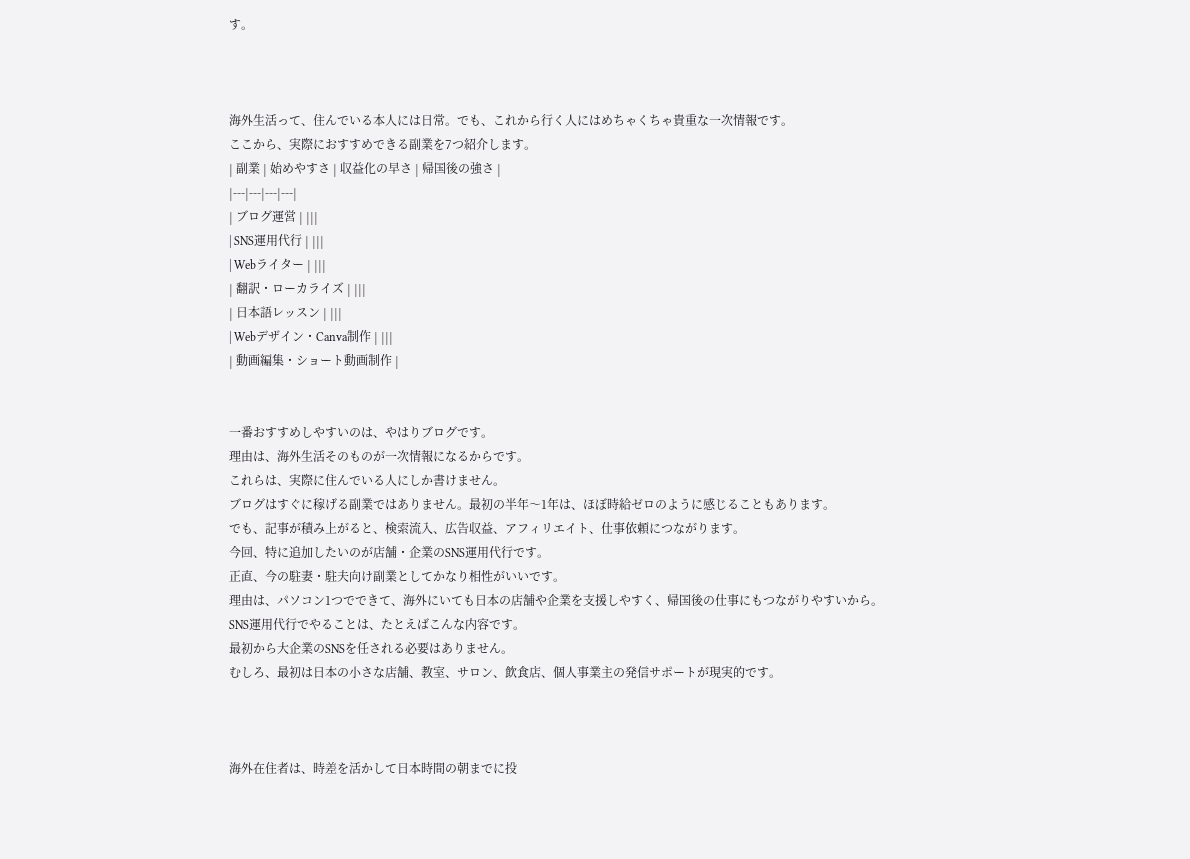す。



海外生活って、住んでいる本人には日常。でも、これから行く人にはめちゃくちゃ貴重な一次情報です。
ここから、実際におすすめできる副業を7つ紹介します。
| 副業 | 始めやすさ | 収益化の早さ | 帰国後の強さ |
|---|---|---|---|
| ブログ運営 | |||
| SNS運用代行 | |||
| Webライター | |||
| 翻訳・ローカライズ | |||
| 日本語レッスン | |||
| Webデザイン・Canva制作 | |||
| 動画編集・ショート動画制作 |


一番おすすめしやすいのは、やはりブログです。
理由は、海外生活そのものが一次情報になるからです。
これらは、実際に住んでいる人にしか書けません。
ブログはすぐに稼げる副業ではありません。最初の半年〜1年は、ほぼ時給ゼロのように感じることもあります。
でも、記事が積み上がると、検索流入、広告収益、アフィリエイト、仕事依頼につながります。
今回、特に追加したいのが店舗・企業のSNS運用代行です。
正直、今の駐妻・駐夫向け副業としてかなり相性がいいです。
理由は、パソコン1つでできて、海外にいても日本の店舗や企業を支援しやすく、帰国後の仕事にもつながりやすいから。
SNS運用代行でやることは、たとえばこんな内容です。
最初から大企業のSNSを任される必要はありません。
むしろ、最初は日本の小さな店舗、教室、サロン、飲食店、個人事業主の発信サポートが現実的です。



海外在住者は、時差を活かして日本時間の朝までに投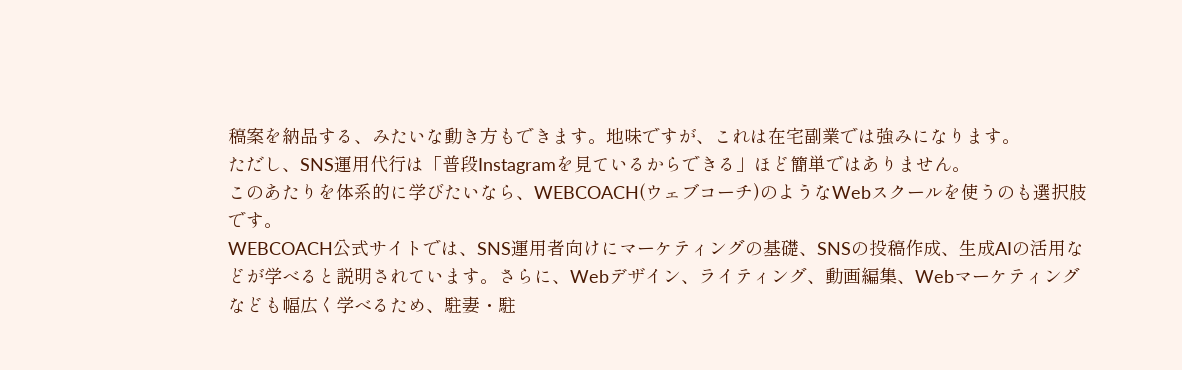稿案を納品する、みたいな動き方もできます。地味ですが、これは在宅副業では強みになります。
ただし、SNS運用代行は「普段Instagramを見ているからできる」ほど簡単ではありません。
このあたりを体系的に学びたいなら、WEBCOACH(ウェブコーチ)のようなWebスクールを使うのも選択肢です。
WEBCOACH公式サイトでは、SNS運用者向けにマーケティングの基礎、SNSの投稿作成、生成AIの活用などが学べると説明されています。さらに、Webデザイン、ライティング、動画編集、Webマーケティングなども幅広く学べるため、駐妻・駐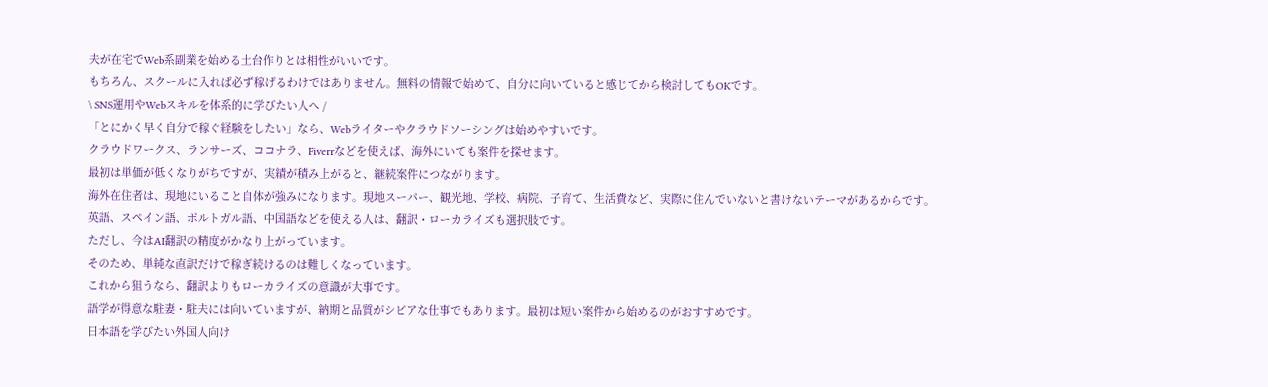夫が在宅でWeb系副業を始める土台作りとは相性がいいです。
もちろん、スクールに入れば必ず稼げるわけではありません。無料の情報で始めて、自分に向いていると感じてから検討してもOKです。
\ SNS運用やWebスキルを体系的に学びたい人へ /
「とにかく早く自分で稼ぐ経験をしたい」なら、Webライターやクラウドソーシングは始めやすいです。
クラウドワークス、ランサーズ、ココナラ、Fiverrなどを使えば、海外にいても案件を探せます。
最初は単価が低くなりがちですが、実績が積み上がると、継続案件につながります。
海外在住者は、現地にいること自体が強みになります。現地スーパー、観光地、学校、病院、子育て、生活費など、実際に住んでいないと書けないテーマがあるからです。
英語、スペイン語、ポルトガル語、中国語などを使える人は、翻訳・ローカライズも選択肢です。
ただし、今はAI翻訳の精度がかなり上がっています。
そのため、単純な直訳だけで稼ぎ続けるのは難しくなっています。
これから狙うなら、翻訳よりもローカライズの意識が大事です。
語学が得意な駐妻・駐夫には向いていますが、納期と品質がシビアな仕事でもあります。最初は短い案件から始めるのがおすすめです。
日本語を学びたい外国人向け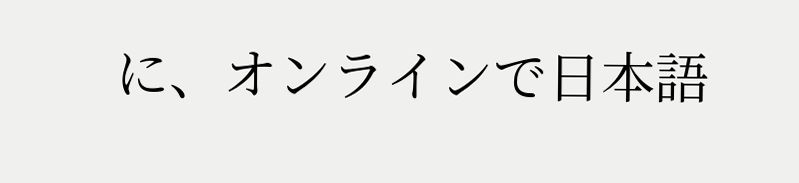に、オンラインで日本語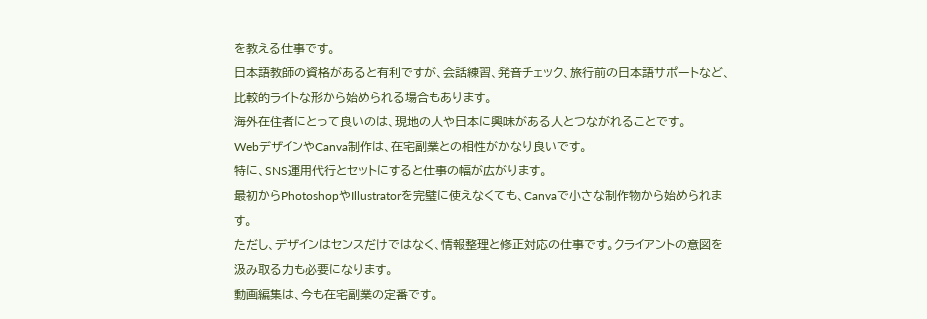を教える仕事です。
日本語教師の資格があると有利ですが、会話練習、発音チェック、旅行前の日本語サポートなど、比較的ライトな形から始められる場合もあります。
海外在住者にとって良いのは、現地の人や日本に興味がある人とつながれることです。
WebデザインやCanva制作は、在宅副業との相性がかなり良いです。
特に、SNS運用代行とセットにすると仕事の幅が広がります。
最初からPhotoshopやIllustratorを完璧に使えなくても、Canvaで小さな制作物から始められます。
ただし、デザインはセンスだけではなく、情報整理と修正対応の仕事です。クライアントの意図を汲み取る力も必要になります。
動画編集は、今も在宅副業の定番です。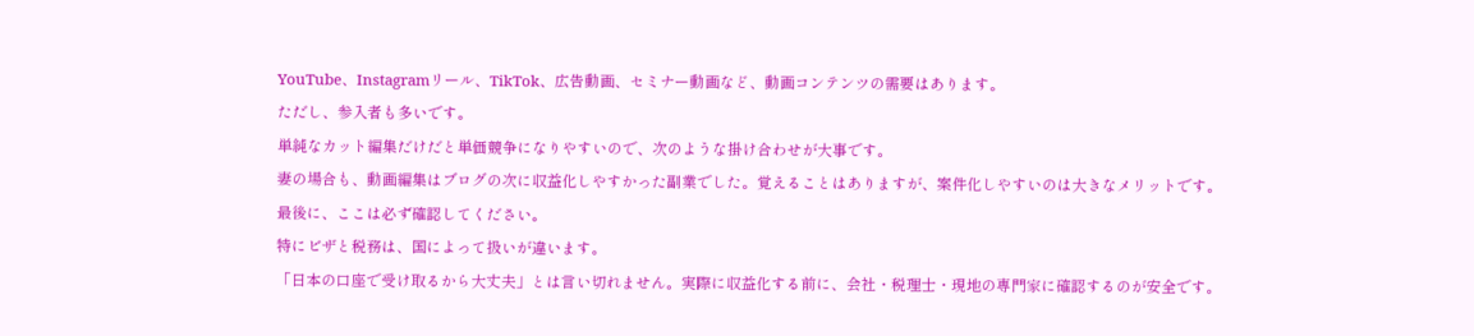YouTube、Instagramリール、TikTok、広告動画、セミナー動画など、動画コンテンツの需要はあります。
ただし、参入者も多いです。
単純なカット編集だけだと単価競争になりやすいので、次のような掛け合わせが大事です。
妻の場合も、動画編集はブログの次に収益化しやすかった副業でした。覚えることはありますが、案件化しやすいのは大きなメリットです。
最後に、ここは必ず確認してください。
特にビザと税務は、国によって扱いが違います。
「日本の口座で受け取るから大丈夫」とは言い切れません。実際に収益化する前に、会社・税理士・現地の専門家に確認するのが安全です。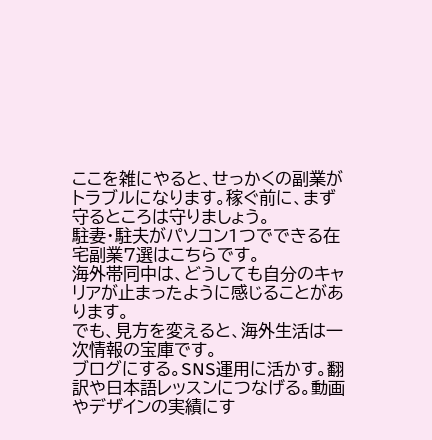ここを雑にやると、せっかくの副業がトラブルになります。稼ぐ前に、まず守るところは守りましょう。
駐妻・駐夫がパソコン1つでできる在宅副業7選はこちらです。
海外帯同中は、どうしても自分のキャリアが止まったように感じることがあります。
でも、見方を変えると、海外生活は一次情報の宝庫です。
ブログにする。SNS運用に活かす。翻訳や日本語レッスンにつなげる。動画やデザインの実績にす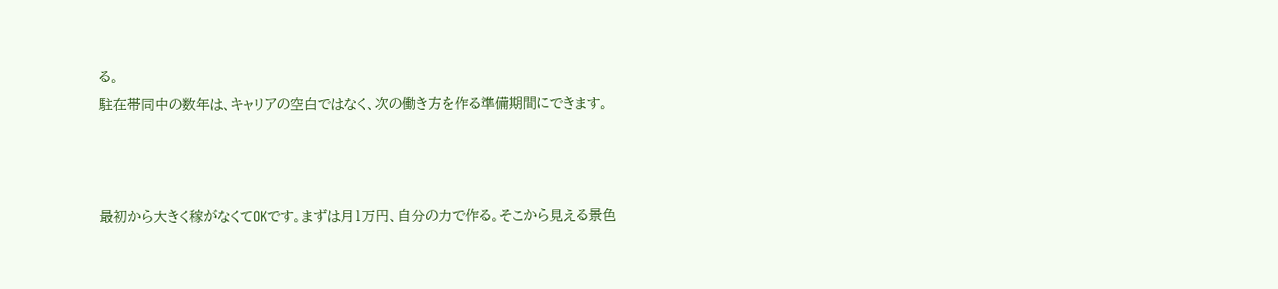る。
駐在帯同中の数年は、キャリアの空白ではなく、次の働き方を作る準備期間にできます。



最初から大きく稼がなくてOKです。まずは月1万円、自分の力で作る。そこから見える景色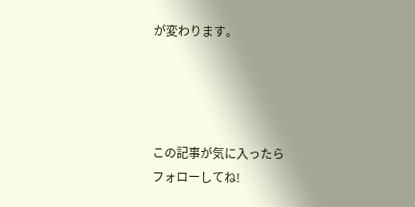が変わります。




この記事が気に入ったら
フォローしてね!